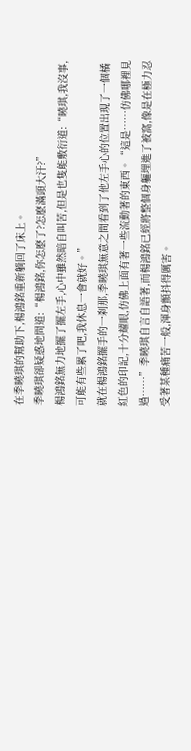在季曉琪的幫助下,楊鴻銘重新躺回了床上。
季曉琪卻疑惑地問道:“楊鴻銘,你怎麽了?怎麽滿頭大汗?”
楊鴻銘無力地擺了擺左手,心中雖然暗自叫苦,但是也隻能敷衍道:“曉琪,我沒事,可能有些累了吧,我休息一會就好。”
就在楊鴻銘擺手的一刹那,季曉琪無意之間看到了他左手心的位置出現了一個橘紅色的印記,十分耀眼,仿佛上面有著一些流動著的東西。“這是……仿佛哪裡見過……”季曉琪自言自語著,而楊鴻銘已經將整個身軀埋進了被窩,像是在極力忍受著某種痛苦一般,渾身顫抖得厲害。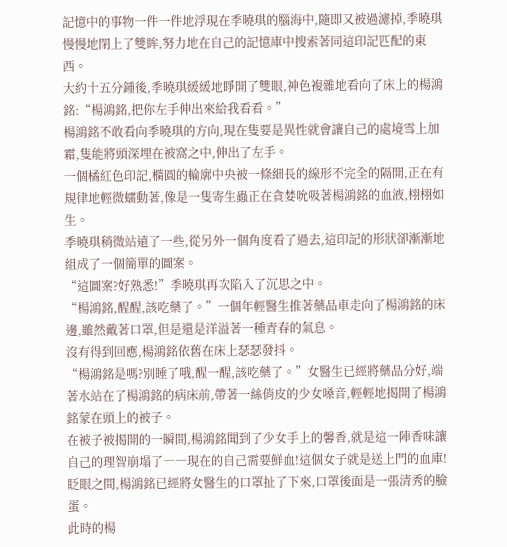記憶中的事物一件一件地浮現在季曉琪的腦海中,隨即又被過濾掉,季曉琪慢慢地閉上了雙眸,努力地在自己的記憶庫中搜索著同這印記匹配的東西。
大約十五分鍾後,季曉琪緩緩地睜開了雙眼,神色複雜地看向了床上的楊鴻銘:“楊鴻銘,把你左手伸出來給我看看。”
楊鴻銘不敢看向季曉琪的方向,現在隻要是異性就會讓自己的處境雪上加霜,隻能將頭深埋在被窩之中,伸出了左手。
一個橘紅色印記,橢圓的輪廓中央被一條細長的線形不完全的隔開,正在有規律地輕微蠕動著,像是一隻寄生蟲正在貪婪吮吸著楊鴻銘的血液,栩栩如生。
季曉琪稍微站遠了一些,從另外一個角度看了過去,這印記的形狀卻漸漸地組成了一個簡單的圖案。
“這圖案?好熟悉!”季曉琪再次陷入了沉思之中。
“楊鴻銘,醒醒,該吃藥了。”一個年輕醫生推著藥品車走向了楊鴻銘的床邊,雖然戴著口罩,但是還是洋溢著一種青春的氣息。
沒有得到回應,楊鴻銘依舊在床上瑟瑟發抖。
“楊鴻銘是嗎?別睡了哦,醒一醒,該吃藥了。”女醫生已經將藥品分好,端著水站在了楊鴻銘的病床前,帶著一絲俏皮的少女嗓音,輕輕地揭開了楊鴻銘蒙在頭上的被子。
在被子被揭開的一瞬間,楊鴻銘聞到了少女手上的馨香,就是這一陣香味讓自己的理智崩塌了――現在的自己需要鮮血!這個女子就是送上門的血庫!
眨眼之間,楊鴻銘已經將女醫生的口罩扯了下來,口罩後面是一張清秀的臉蛋。
此時的楊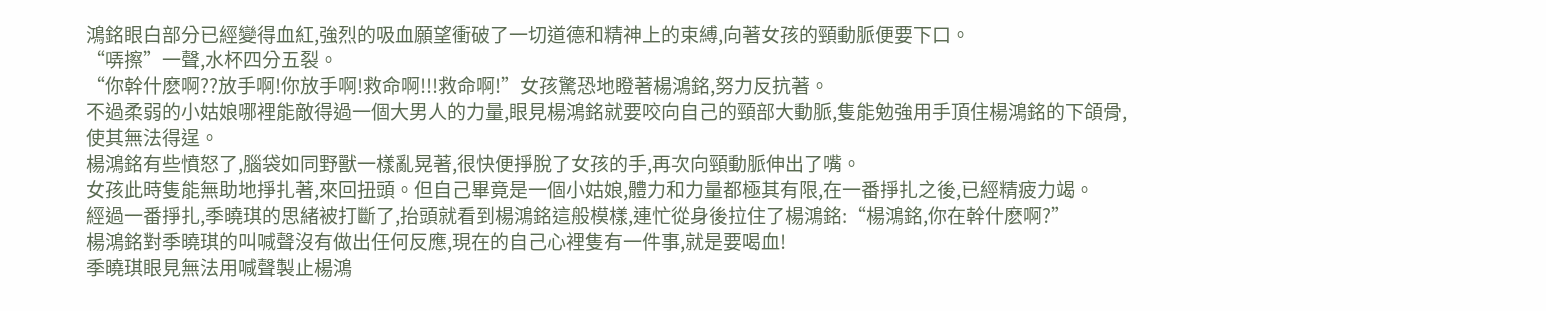鴻銘眼白部分已經變得血紅,強烈的吸血願望衝破了一切道德和精神上的束縛,向著女孩的頸動脈便要下口。
“哢擦”一聲,水杯四分五裂。
“你幹什麽啊??放手啊!你放手啊!救命啊!!!救命啊!”女孩驚恐地瞪著楊鴻銘,努力反抗著。
不過柔弱的小姑娘哪裡能敵得過一個大男人的力量,眼見楊鴻銘就要咬向自己的頸部大動脈,隻能勉強用手頂住楊鴻銘的下頜骨,使其無法得逞。
楊鴻銘有些憤怒了,腦袋如同野獸一樣亂晃著,很快便掙脫了女孩的手,再次向頸動脈伸出了嘴。
女孩此時隻能無助地掙扎著,來回扭頭。但自己畢竟是一個小姑娘,體力和力量都極其有限,在一番掙扎之後,已經精疲力竭。
經過一番掙扎,季曉琪的思緒被打斷了,抬頭就看到楊鴻銘這般模樣,連忙從身後拉住了楊鴻銘:“楊鴻銘,你在幹什麽啊?”
楊鴻銘對季曉琪的叫喊聲沒有做出任何反應,現在的自己心裡隻有一件事,就是要喝血!
季曉琪眼見無法用喊聲製止楊鴻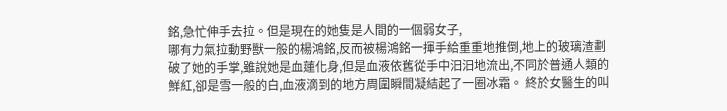銘,急忙伸手去拉。但是現在的她隻是人間的一個弱女子,
哪有力氣拉動野獸一般的楊鴻銘,反而被楊鴻銘一揮手給重重地推倒,地上的玻璃渣劃破了她的手掌,雖說她是血蓮化身,但是血液依舊從手中汩汩地流出,不同於普通人類的鮮紅,卻是雪一般的白,血液滴到的地方周圍瞬間凝結起了一圈冰霜。 終於女醫生的叫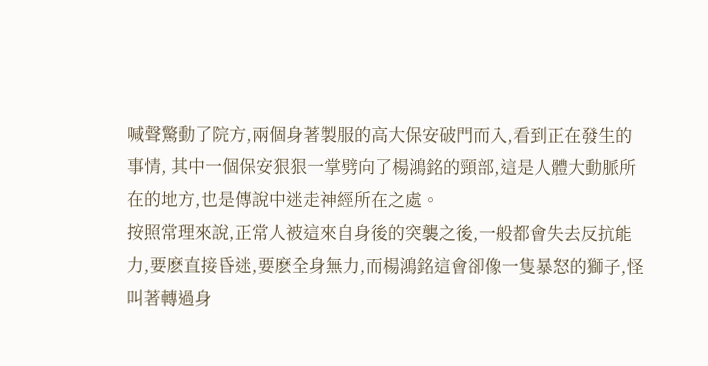喊聲驚動了院方,兩個身著製服的高大保安破門而入,看到正在發生的事情, 其中一個保安狠狠一掌劈向了楊鴻銘的頸部,這是人體大動脈所在的地方,也是傳說中迷走神經所在之處。
按照常理來說,正常人被這來自身後的突襲之後,一般都會失去反抗能力,要麽直接昏迷,要麽全身無力,而楊鴻銘這會卻像一隻暴怒的獅子,怪叫著轉過身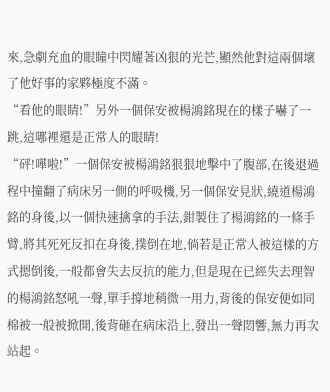來,急劇充血的眼瞳中閃耀著凶狠的光芒,顯然他對這兩個壞了他好事的家夥極度不滿。
“看他的眼睛!”另外一個保安被楊鴻銘現在的樣子嚇了一跳,這哪裡還是正常人的眼睛!
“砰!嘩啦!”一個保安被楊鴻銘狠狠地擊中了腹部,在後退過程中撞翻了病床另一側的呼吸機,另一個保安見狀,繞道楊鴻銘的身後,以一個快速擒拿的手法,鉗製住了楊鴻銘的一條手臂,將其死死反扣在身後,撲倒在地,倘若是正常人被這樣的方式摁倒後,一般都會失去反抗的能力,但是現在已經失去理智的楊鴻銘怒吼一聲,單手撐地稍微一用力,背後的保安便如同棉被一般被掀開,後背砸在病床沿上,發出一聲悶響,無力再次站起。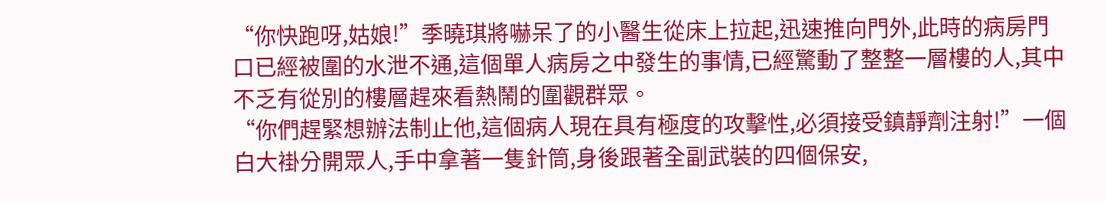“你快跑呀,姑娘!”季曉琪將嚇呆了的小醫生從床上拉起,迅速推向門外,此時的病房門口已經被圍的水泄不通,這個單人病房之中發生的事情,已經驚動了整整一層樓的人,其中不乏有從別的樓層趕來看熱鬧的圍觀群眾。
“你們趕緊想辦法制止他,這個病人現在具有極度的攻擊性,必須接受鎮靜劑注射!”一個白大褂分開眾人,手中拿著一隻針筒,身後跟著全副武裝的四個保安,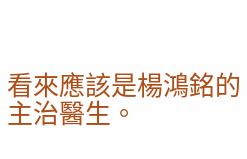看來應該是楊鴻銘的主治醫生。